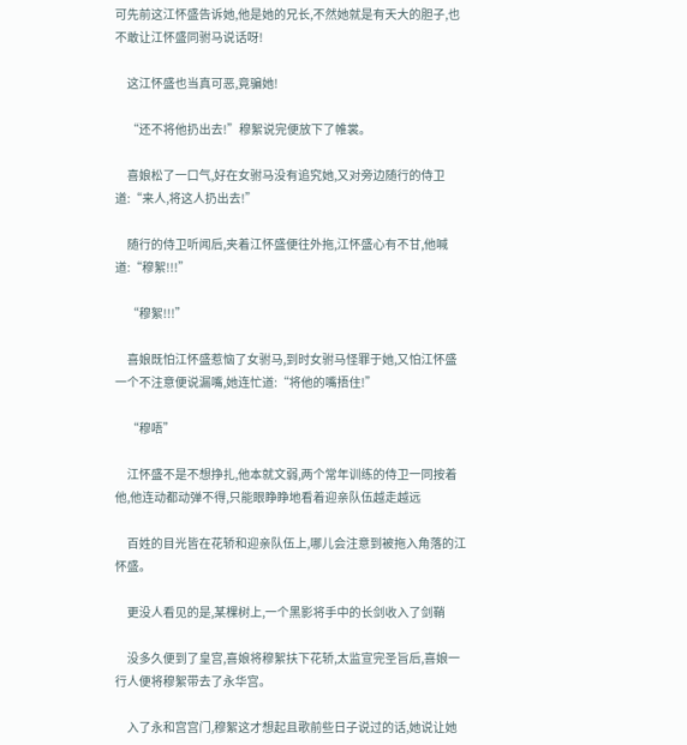可先前这江怀盛告诉她,他是她的兄长,不然她就是有天大的胆子,也不敢让江怀盛同驸马说话呀!

    这江怀盛也当真可恶,竟骗她!

    “还不将他扔出去!”穆絮说完便放下了帷裳。

    喜娘松了一口气,好在女驸马没有追究她,又对旁边随行的侍卫道:“来人,将这人扔出去!”

    随行的侍卫听闻后,夹着江怀盛便往外拖,江怀盛心有不甘,他喊道:“穆絮!!!”

    “穆絮!!!”

    喜娘既怕江怀盛惹恼了女驸马,到时女驸马怪罪于她,又怕江怀盛一个不注意便说漏嘴,她连忙道:“将他的嘴捂住!”

    “穆唔”

    江怀盛不是不想挣扎,他本就文弱,两个常年训练的侍卫一同按着他,他连动都动弹不得,只能眼睁睁地看着迎亲队伍越走越远

    百姓的目光皆在花轿和迎亲队伍上,哪儿会注意到被拖入角落的江怀盛。

    更没人看见的是,某棵树上,一个黑影将手中的长剑收入了剑鞘

    没多久便到了皇宫,喜娘将穆絮扶下花轿,太监宣完圣旨后,喜娘一行人便将穆絮带去了永华宫。

    入了永和宫宫门,穆絮这才想起且歌前些日子说过的话,她说让她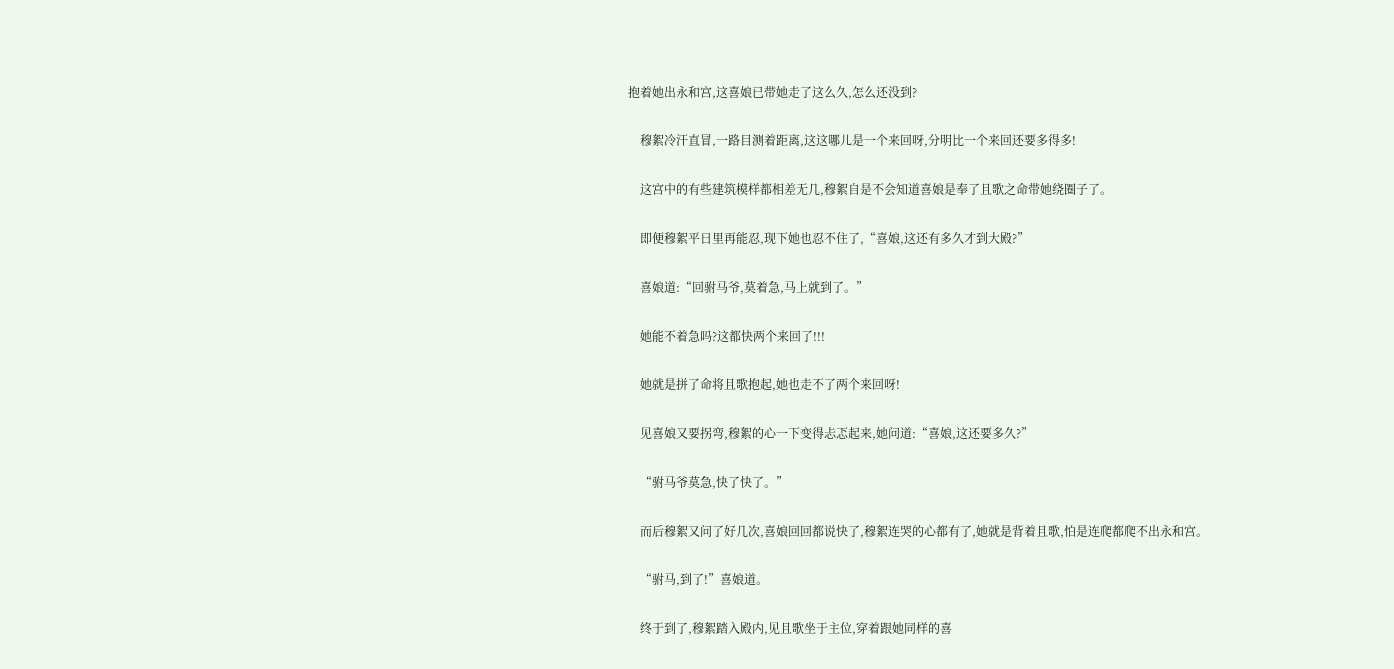抱着她出永和宫,这喜娘已带她走了这么久,怎么还没到?

    穆絮冷汗直冒,一路目测着距离,这这哪儿是一个来回呀,分明比一个来回还要多得多!

    这宫中的有些建筑模样都相差无几,穆絮自是不会知道喜娘是奉了且歌之命带她绕圈子了。

    即便穆絮平日里再能忍,现下她也忍不住了,“喜娘,这还有多久才到大殿?”

    喜娘道:“回驸马爷,莫着急,马上就到了。”

    她能不着急吗?这都快两个来回了!!!

    她就是拼了命将且歌抱起,她也走不了两个来回呀!

    见喜娘又要拐弯,穆絮的心一下变得忐忑起来,她问道:“喜娘,这还要多久?”

    “驸马爷莫急,快了快了。”

    而后穆絮又问了好几次,喜娘回回都说快了,穆絮连哭的心都有了,她就是背着且歌,怕是连爬都爬不出永和宫。

    “驸马,到了!”喜娘道。

    终于到了,穆絮踏入殿内,见且歌坐于主位,穿着跟她同样的喜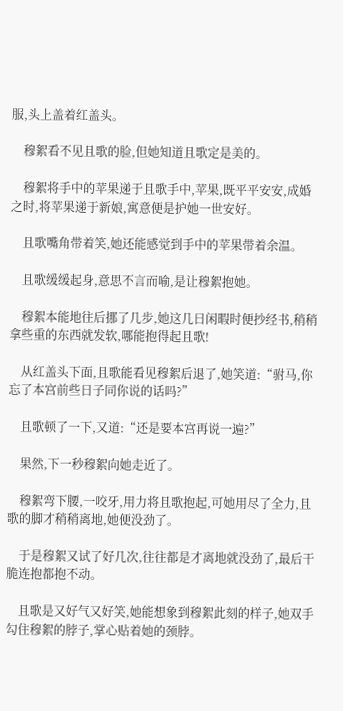服,头上盖着红盖头。

    穆絮看不见且歌的脸,但她知道且歌定是美的。

    穆絮将手中的苹果递于且歌手中,苹果,既平平安安,成婚之时,将苹果递于新娘,寓意便是护她一世安好。

    且歌嘴角带着笑,她还能感觉到手中的苹果带着余温。

    且歌缓缓起身,意思不言而喻,是让穆絮抱她。

    穆絮本能地往后挪了几步,她这几日闲暇时便抄经书,稍稍拿些重的东西就发软,哪能抱得起且歌!

    从红盖头下面,且歌能看见穆絮后退了,她笑道:“驸马,你忘了本宫前些日子同你说的话吗?”

    且歌顿了一下,又道:“还是要本宫再说一遍?”

    果然,下一秒穆絮向她走近了。

    穆絮弯下腰,一咬牙,用力将且歌抱起,可她用尽了全力,且歌的脚才稍稍离地,她便没劲了。

    于是穆絮又试了好几次,往往都是才离地就没劲了,最后干脆连抱都抱不动。

    且歌是又好气又好笑,她能想象到穆絮此刻的样子,她双手勾住穆絮的脖子,掌心贴着她的颈脖。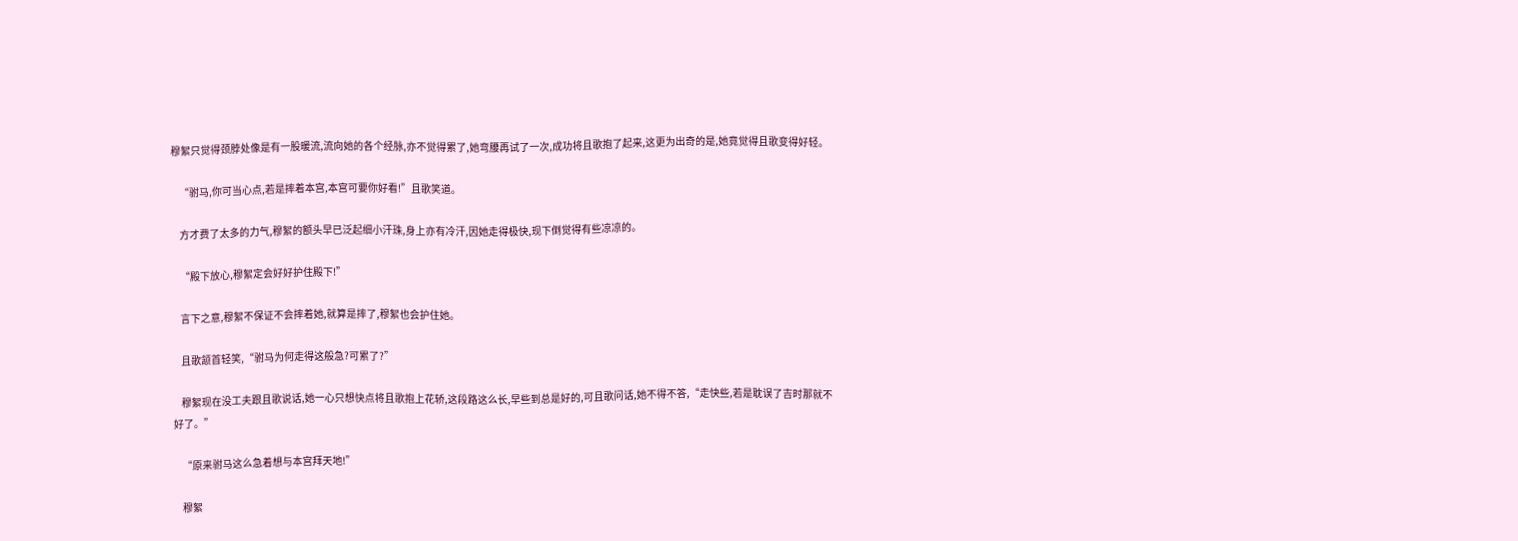穆絮只觉得颈脖处像是有一股暖流,流向她的各个经脉,亦不觉得累了,她弯腰再试了一次,成功将且歌抱了起来,这更为出奇的是,她竟觉得且歌变得好轻。

    “驸马,你可当心点,若是摔着本宫,本宫可要你好看!”且歌笑道。

    方才费了太多的力气,穆絮的额头早已泛起细小汗珠,身上亦有冷汗,因她走得极快,现下倒觉得有些凉凉的。

    “殿下放心,穆絮定会好好护住殿下!”

    言下之意,穆絮不保证不会摔着她,就算是摔了,穆絮也会护住她。

    且歌颔首轻笑,“驸马为何走得这般急?可累了?”

    穆絮现在没工夫跟且歌说话,她一心只想快点将且歌抱上花轿,这段路这么长,早些到总是好的,可且歌问话,她不得不答,“走快些,若是耽误了吉时那就不好了。”

    “原来驸马这么急着想与本宫拜天地!”

    穆絮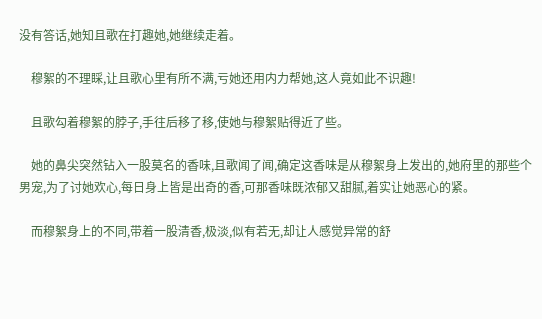没有答话,她知且歌在打趣她,她继续走着。

    穆絮的不理睬,让且歌心里有所不满,亏她还用内力帮她,这人竟如此不识趣!

    且歌勾着穆絮的脖子,手往后移了移,使她与穆絮贴得近了些。

    她的鼻尖突然钻入一股莫名的香味,且歌闻了闻,确定这香味是从穆絮身上发出的,她府里的那些个男宠,为了讨她欢心,每日身上皆是出奇的香,可那香味既浓郁又甜腻,着实让她恶心的紧。

    而穆絮身上的不同,带着一股清香,极淡,似有若无,却让人感觉异常的舒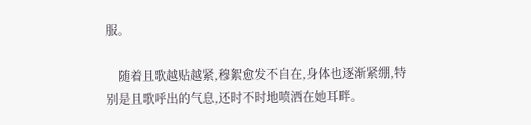服。

    随着且歌越贴越紧,穆絮愈发不自在,身体也逐渐紧绷,特别是且歌呼出的气息,还时不时地喷洒在她耳畔。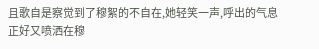且歌自是察觉到了穆絮的不自在,她轻笑一声,呼出的气息正好又喷洒在穆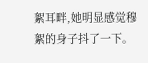絮耳畔,她明显感觉穆絮的身子抖了一下。